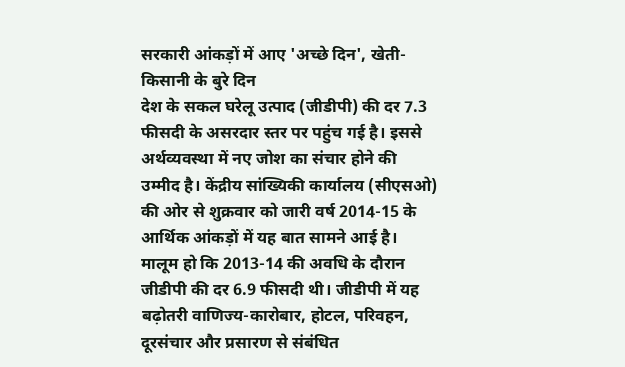सरकारी आंकड़ों में आए 'अच्छे दिन', खेती-किसानी के बुरे दिन
देश के सकल घरेलू उत्पाद (जीडीपी) की दर 7.3 फीसदी के असरदार स्तर पर पहुंच गई है। इससे अर्थव्यवस्था में नए जोश का संचार होने की उम्मीद है। केंद्रीय सांख्यिकी कार्यालय (सीएसओ) की ओर से शुक्रवार को जारी वर्ष 2014-15 के आर्थिक आंकड़ों में यह बात सामने आई है। मालूम हो कि 2013-14 की अवधि के दौरान जीडीपी की दर 6.9 फीसदी थी। जीडीपी में यह बढ़ोतरी वाणिज्य-कारोबार, होटल, परिवहन, दूरसंचार और प्रसारण से संबंधित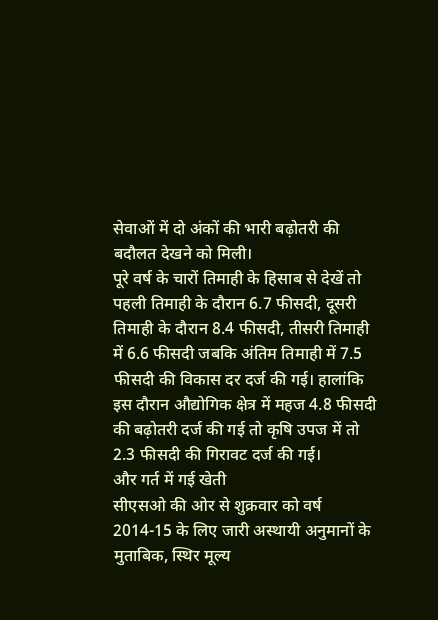सेवाओं में दो अंकों की भारी बढ़ोतरी की बदौलत देखने को मिली।
पूरे वर्ष के चारों तिमाही के हिसाब से देखें तो पहली तिमाही के दौरान 6.7 फीसदी, दूसरी तिमाही के दौरान 8.4 फीसदी, तीसरी तिमाही में 6.6 फीसदी जबकि अंतिम तिमाही में 7.5 फीसदी की विकास दर दर्ज की गई। हालांकि इस दौरान औद्योगिक क्षेत्र में महज 4.8 फीसदी की बढ़ोतरी दर्ज की गई तो कृषि उपज में तो 2.3 फीसदी की गिरावट दर्ज की गई।
और गर्त में गई खेती
सीएसओ की ओर से शुक्रवार को वर्ष 2014-15 के लिए जारी अस्थायी अनुमानों के मुताबिक, स्थिर मूल्य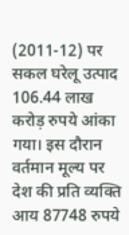(2011-12) पर सकल घरेलू उत्पाद 106.44 लाख करोड़ रुपये आंका गया। इस दौरान वर्तमान मूल्य पर देश की प्रति व्यक्ति आय 87748 रुपये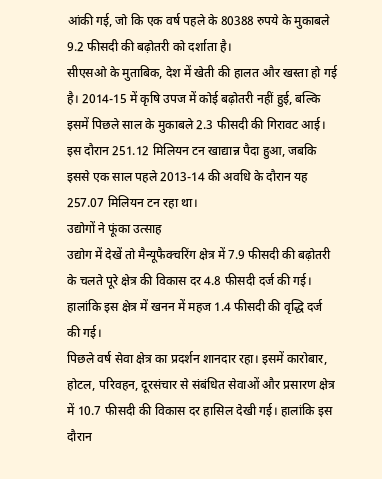आंकी गई, जो कि एक वर्ष पहले के 80388 रुपये के मुकाबले 9.2 फीसदी की बढ़ोतरी को दर्शाता है।
सीएसओ के मुताबिक, देश में खेती की हालत और खस्ता हो गई है। 2014-15 में कृषि उपज में कोई बढ़ोतरी नहीं हुई, बल्कि इसमें पिछले साल के मुकाबले 2.3 फीसदी की गिरावट आई। इस दौरान 251.12 मिलियन टन खाद्यान्न पैदा हुआ, जबकि इससे एक साल पहले 2013-14 की अवधि के दौरान यह 257.07 मिलियन टन रहा था।
उद्योगों ने फूंका उत्साह
उद्योग में देखें तो मैन्यूफैक्चरिंग क्षेत्र में 7.9 फीसदी की बढ़ोतरी के चलते पूरे क्षेत्र की विकास दर 4.8 फीसदी दर्ज की गई। हालांकि इस क्षेत्र में खनन में महज 1.4 फीसदी की वृद्धि दर्ज की गई।
पिछले वर्ष सेवा क्षेत्र का प्रदर्शन शानदार रहा। इसमें कारोबार, होटल, परिवहन, दूरसंचार से संबंधित सेवाओं और प्रसारण क्षेत्र में 10.7 फीसदी की विकास दर हासिल देखी गई। हालांकि इस दौरान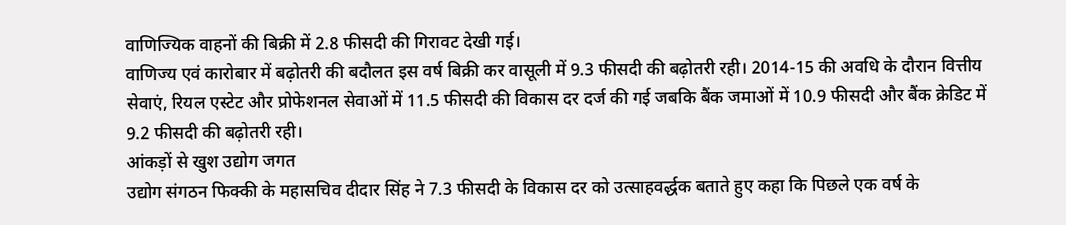वाणिज्यिक वाहनों की बिक्री में 2.8 फीसदी की गिरावट देखी गई।
वाणिज्य एवं कारोबार में बढ़ोतरी की बदौलत इस वर्ष बिक्री कर वासूली में 9.3 फीसदी की बढ़ोतरी रही। 2014-15 की अवधि के दौरान वित्तीय सेवाएं, रियल एस्टेट और प्रोफेशनल सेवाओं में 11.5 फीसदी की विकास दर दर्ज की गई जबकि बैंक जमाओं में 10.9 फीसदी और बैंक क्रेडिट में 9.2 फीसदी की बढ़ोतरी रही।
आंकड़ों से खुश उद्योग जगत
उद्योग संगठन फिक्की के महासचिव दीदार सिंह ने 7.3 फीसदी के विकास दर को उत्साहवर्द्धक बताते हुए कहा कि पिछले एक वर्ष के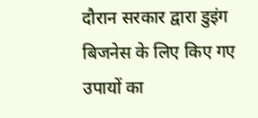दौरान सरकार द्वारा डुइंग बिजनेस के लिए किए गए उपायों का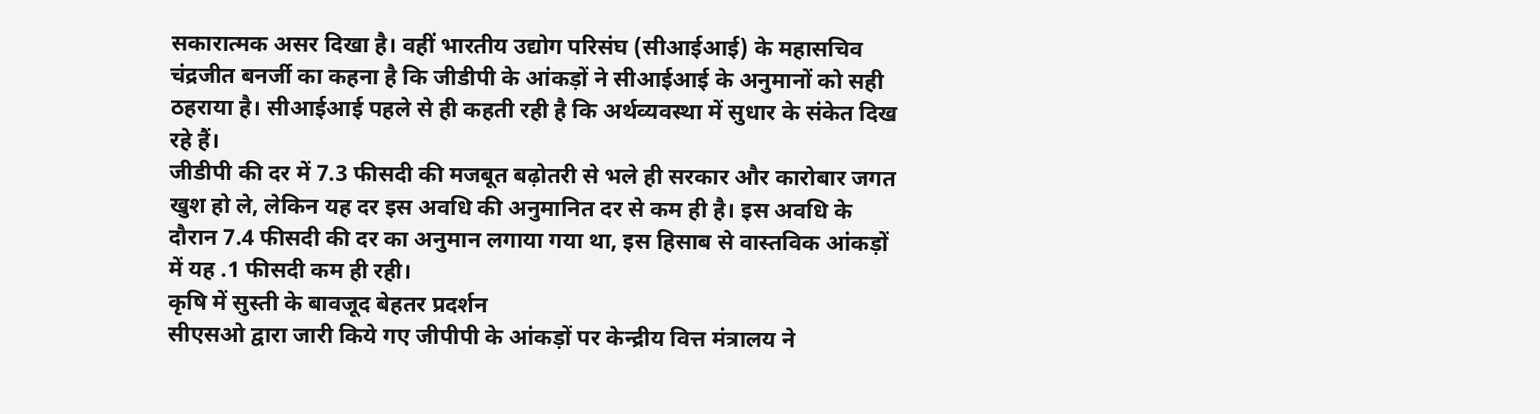सकारात्मक असर दिखा है। वहीं भारतीय उद्योग परिसंघ (सीआईआई) के महासचिव चंद्रजीत बनर्जी का कहना है कि जीडीपी के आंकड़ों ने सीआईआई के अनुमानों को सही ठहराया है। सीआईआई पहले से ही कहती रही है कि अर्थव्यवस्था में सुधार के संकेत दिख रहे हैं।
जीडीपी की दर में 7.3 फीसदी की मजबूत बढ़ोतरी से भले ही सरकार और कारोबार जगत खुश हो ले, लेकिन यह दर इस अवधि की अनुमानित दर से कम ही है। इस अवधि के दौरान 7.4 फीसदी की दर का अनुमान लगाया गया था, इस हिसाब से वास्तविक आंकड़ों में यह .1 फीसदी कम ही रही।
कृषि में सुस्ती के बावजूद बेहतर प्रदर्शन
सीएसओ द्वारा जारी किये गए जीपीपी के आंकड़ों पर केन्द्रीय वित्त मंत्रालय ने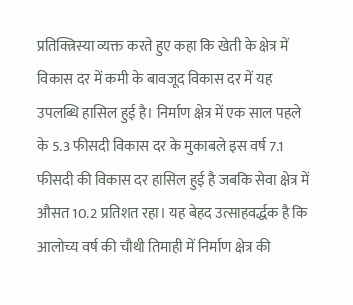प्रतिक्त्रिस्या व्यक्त करते हुए कहा कि खेती के क्षेत्र में विकास दर में कमी के बावजूद विकास दर में यह उपलब्धि हासिल हुई है। निर्माण क्षेत्र में एक साल पहले के 5.3 फीसदी विकास दर के मुकाबले इस वर्ष 7.1 फीसदी की विकास दर हासिल हुई है जबकि सेवा क्षेत्र में औसत 10.2 प्रतिशत रहा। यह बेहद उत्साहवर्द्धक है कि आलोच्य वर्ष की चौथी तिमाही में निर्माण क्षेत्र की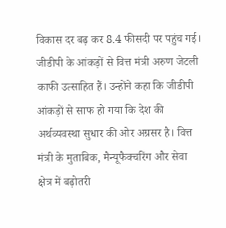विकास दर बढ़ कर 8.4 फीसदी पर पहुंच गई।
जीडीपी के आंकड़ों से वित्त मंत्री अरुण जेटली काफी उत्साहित हैं। उन्होंने कहा कि जीडीपी आंकड़ों से साफ हो गया कि देश की अर्थव्यवस्था सुधार की ओर अग्रसर है। वित्त मंत्री के मुताबिक, मैन्यूफैक्चरिंग और सेवा क्षेत्र में बढ़ोतरी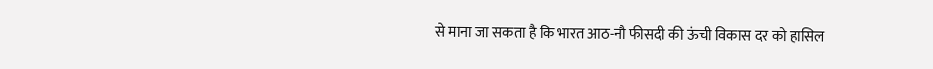से माना जा सकता है कि भारत आठ-नौ फीसदी की ऊंची विकास दर को हासिल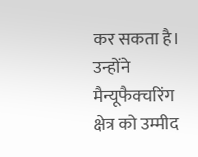कर सकता है। उन्होंने मैन्यूफैक्चरिंग क्षेत्र को उम्मीद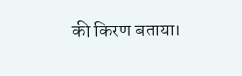की किरण बताया।